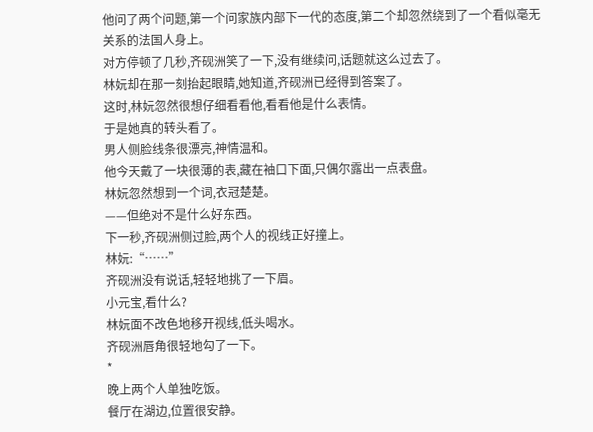他问了两个问题,第一个问家族内部下一代的态度,第二个却忽然绕到了一个看似毫无关系的法国人身上。
对方停顿了几秒,齐砚洲笑了一下,没有继续问,话题就这么过去了。
林妧却在那一刻抬起眼睛,她知道,齐砚洲已经得到答案了。
这时,林妧忽然很想仔细看看他,看看他是什么表情。
于是她真的转头看了。
男人侧脸线条很漂亮,神情温和。
他今天戴了一块很薄的表,藏在袖口下面,只偶尔露出一点表盘。
林妧忽然想到一个词,衣冠楚楚。
——但绝对不是什么好东西。
下一秒,齐砚洲侧过脸,两个人的视线正好撞上。
林妧:“……”
齐砚洲没有说话,轻轻地挑了一下眉。
小元宝,看什么?
林妧面不改色地移开视线,低头喝水。
齐砚洲唇角很轻地勾了一下。
*
晚上两个人单独吃饭。
餐厅在湖边,位置很安静。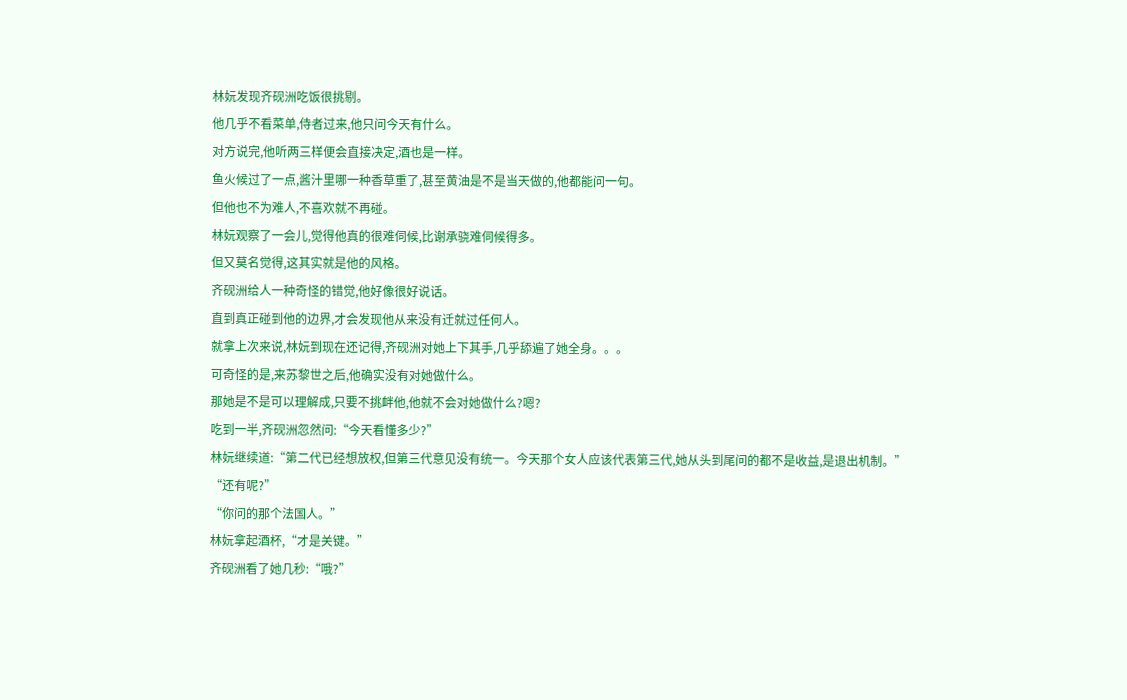林妧发现齐砚洲吃饭很挑剔。
他几乎不看菜单,侍者过来,他只问今天有什么。
对方说完,他听两三样便会直接决定,酒也是一样。
鱼火候过了一点,酱汁里哪一种香草重了,甚至黄油是不是当天做的,他都能问一句。
但他也不为难人,不喜欢就不再碰。
林妧观察了一会儿,觉得他真的很难伺候,比谢承骁难伺候得多。
但又莫名觉得,这其实就是他的风格。
齐砚洲给人一种奇怪的错觉,他好像很好说话。
直到真正碰到他的边界,才会发现他从来没有迁就过任何人。
就拿上次来说,林妧到现在还记得,齐砚洲对她上下其手,几乎舔遍了她全身。。。
可奇怪的是,来苏黎世之后,他确实没有对她做什么。
那她是不是可以理解成,只要不挑衅他,他就不会对她做什么?嗯?
吃到一半,齐砚洲忽然问:“今天看懂多少?”
林妧继续道:“第二代已经想放权,但第三代意见没有统一。今天那个女人应该代表第三代,她从头到尾问的都不是收益,是退出机制。”
“还有呢?”
“你问的那个法国人。”
林妧拿起酒杯,“才是关键。”
齐砚洲看了她几秒:“哦?”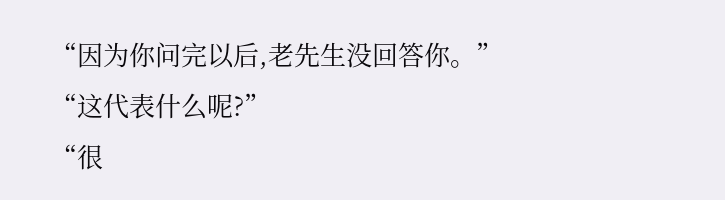“因为你问完以后,老先生没回答你。”
“这代表什么呢?”
“很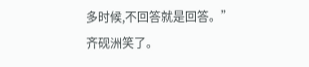多时候,不回答就是回答。”
齐砚洲笑了。